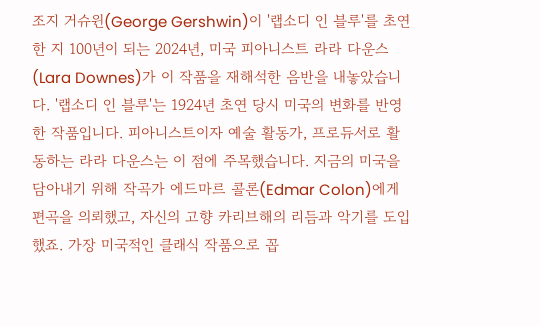조지 거슈윈(George Gershwin)이 '랩소디 인 블루'를 초연한 지 100년이 되는 2024년, 미국 피아니스트 라라 다운스(Lara Downes)가 이 작품을 재해석한 음반을 내놓았습니다. '랩소디 인 블루'는 1924년 초연 당시 미국의 변화를 반영한 작품입니다. 피아니스트이자 예술 활동가, 프로듀서로 활동하는 라라 다운스는 이 점에 주목했습니다. 지금의 미국을 담아내기 위해 작곡가 에드마르 콜론(Edmar Colon)에게 편곡을 의뢰했고, 자신의 고향 카리브해의 리듬과 악기를 도입했죠. 가장 미국적인 클래식 작품으로 꼽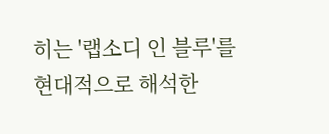히는 '랩소디 인 블루'를 현대적으로 해석한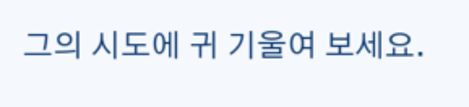그의 시도에 귀 기울여 보세요.